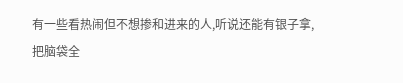有一些看热闹但不想掺和进来的人,听说还能有银子拿,把脑袋全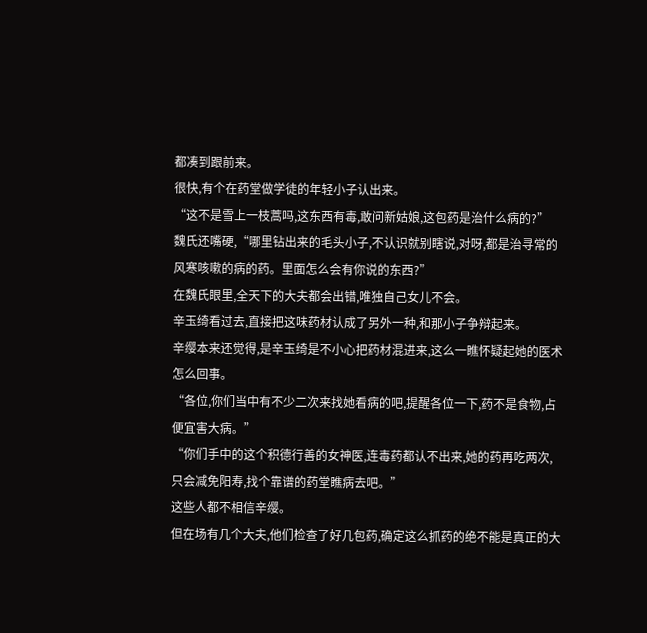都凑到跟前来。
很快,有个在药堂做学徒的年轻小子认出来。
“这不是雪上一枝蒿吗,这东西有毒,敢问新姑娘,这包药是治什么病的?”
魏氏还嘴硬,“哪里钻出来的毛头小子,不认识就别瞎说,对呀,都是治寻常的风寒咳嗽的病的药。里面怎么会有你说的东西?”
在魏氏眼里,全天下的大夫都会出错,唯独自己女儿不会。
辛玉绮看过去,直接把这味药材认成了另外一种,和那小子争辩起来。
辛缨本来还觉得,是辛玉绮是不小心把药材混进来,这么一瞧怀疑起她的医术怎么回事。
“各位,你们当中有不少二次来找她看病的吧,提醒各位一下,药不是食物,占便宜害大病。”
“你们手中的这个积德行善的女神医,连毒药都认不出来,她的药再吃两次,只会减免阳寿,找个靠谱的药堂瞧病去吧。”
这些人都不相信辛缨。
但在场有几个大夫,他们检查了好几包药,确定这么抓药的绝不能是真正的大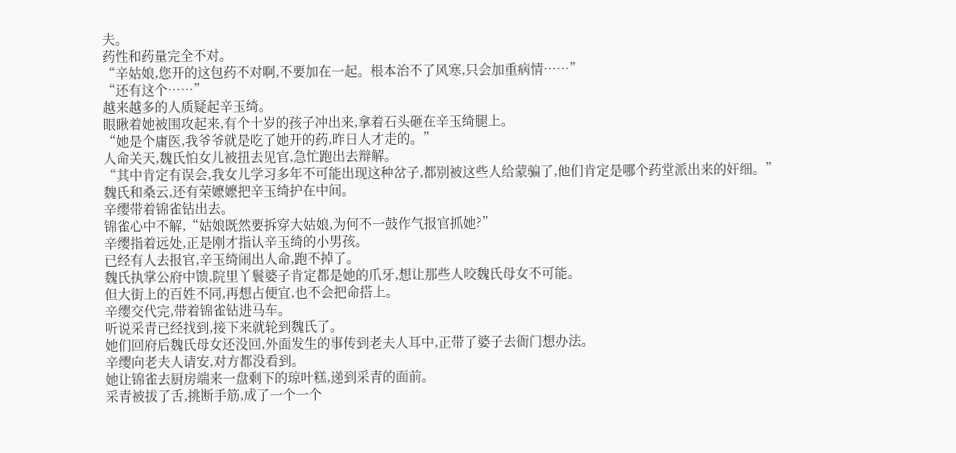夫。
药性和药量完全不对。
“辛姑娘,您开的这包药不对啊,不要加在一起。根本治不了风寒,只会加重病情……”
“还有这个……”
越来越多的人质疑起辛玉绮。
眼瞅着她被围攻起来,有个十岁的孩子冲出来,拿着石头砸在辛玉绮腿上。
“她是个庸医,我爷爷就是吃了她开的药,昨日人才走的。”
人命关天,魏氏怕女儿被扭去见官,急忙跑出去辩解。
“其中肯定有误会,我女儿学习多年不可能出现这种岔子,都别被这些人给蒙骗了,他们肯定是哪个药堂派出来的奸细。”
魏氏和桑云,还有荣嬷嬷把辛玉绮护在中间。
辛缨带着锦雀钻出去。
锦雀心中不解,“姑娘既然要拆穿大姑娘,为何不一鼓作气报官抓她?”
辛缨指着远处,正是刚才指认辛玉绮的小男孩。
已经有人去报官,辛玉绮闹出人命,跑不掉了。
魏氏执掌公府中馈,院里丫鬟婆子肯定都是她的爪牙,想让那些人咬魏氏母女不可能。
但大街上的百姓不同,再想占便宜,也不会把命搭上。
辛缨交代完,带着锦雀钻进马车。
听说采青已经找到,接下来就轮到魏氏了。
她们回府后魏氏母女还没回,外面发生的事传到老夫人耳中,正带了婆子去衙门想办法。
辛缨向老夫人请安,对方都没看到。
她让锦雀去厨房端来一盘剩下的琼叶糕,递到采青的面前。
采青被拔了舌,挑断手筋,成了一个一个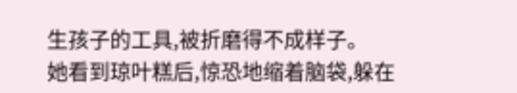生孩子的工具,被折磨得不成样子。
她看到琼叶糕后,惊恐地缩着脑袋,躲在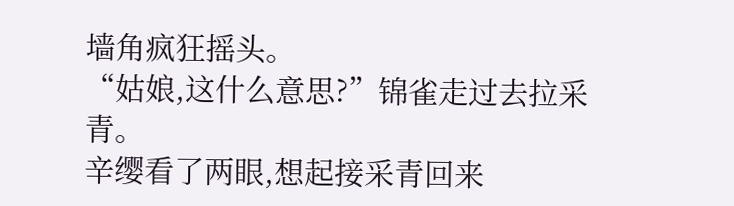墙角疯狂摇头。
“姑娘,这什么意思?”锦雀走过去拉采青。
辛缨看了两眼,想起接采青回来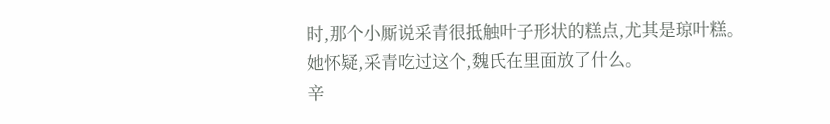时,那个小厮说采青很抵触叶子形状的糕点,尤其是琼叶糕。
她怀疑,采青吃过这个,魏氏在里面放了什么。
辛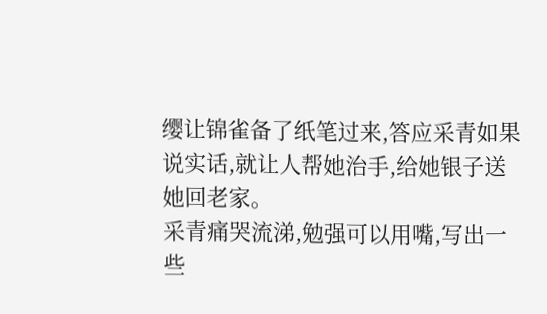缨让锦雀备了纸笔过来,答应采青如果说实话,就让人帮她治手,给她银子送她回老家。
采青痛哭流涕,勉强可以用嘴,写出一些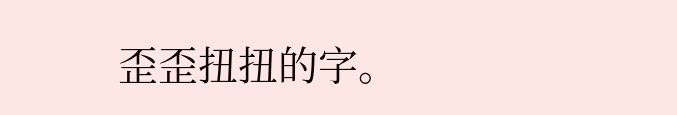歪歪扭扭的字。